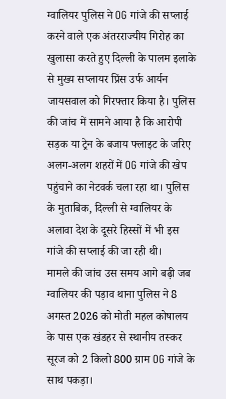ग्वालियर पुलिस ने OG गांजे की सप्लाई करने वाले एक अंतरराज्यीय गिरोह का खुलासा करते हुए दिल्ली के पालम इलाके से मुख्य सप्लायर प्रिंस उर्फ आर्यन जायसवाल को गिरफ्तार किया है। पुलिस की जांच में सामने आया है कि आरोपी सड़क या ट्रेन के बजाय फ्लाइट के जरिए अलग-अलग शहरों में OG गांजे की खेप पहुंचाने का नेटवर्क चला रहा था। पुलिस के मुताबिक, दिल्ली से ग्वालियर के अलावा देश के दूसरे हिस्सों में भी इस गांजे की सप्लाई की जा रही थी।
मामले की जांच उस समय आगे बढ़ी जब ग्वालियर की पड़ाव थाना पुलिस ने 8 अगस्त 2026 को मोती महल कोषालय के पास एक खंडहर से स्थानीय तस्कर सूरज को 2 किलो 800 ग्राम OG गांजे के साथ पकड़ा।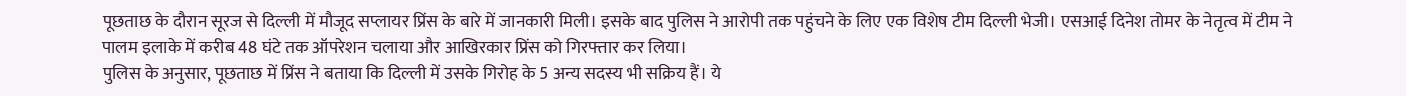पूछताछ के दौरान सूरज से दिल्ली में मौजूद सप्लायर प्रिंस के बारे में जानकारी मिली। इसके बाद पुलिस ने आरोपी तक पहुंचने के लिए एक विशेष टीम दिल्ली भेजी। एसआई दिनेश तोमर के नेतृत्व में टीम ने पालम इलाके में करीब 48 घंटे तक ऑपरेशन चलाया और आखिरकार प्रिंस को गिरफ्तार कर लिया।
पुलिस के अनुसार, पूछताछ में प्रिंस ने बताया कि दिल्ली में उसके गिरोह के 5 अन्य सदस्य भी सक्रिय हैं। ये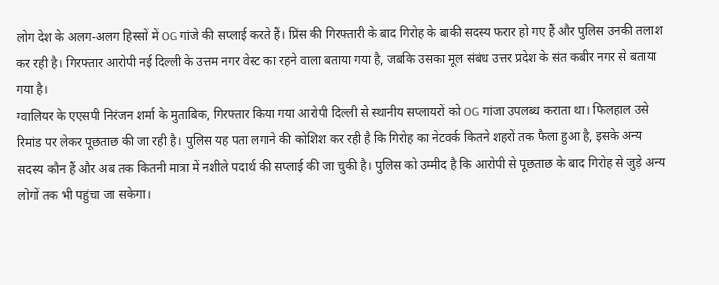लोग देश के अलग-अलग हिस्सों में OG गांजे की सप्लाई करते हैं। प्रिंस की गिरफ्तारी के बाद गिरोह के बाकी सदस्य फरार हो गए हैं और पुलिस उनकी तलाश कर रही है। गिरफ्तार आरोपी नई दिल्ली के उत्तम नगर वेस्ट का रहने वाला बताया गया है, जबकि उसका मूल संबंध उत्तर प्रदेश के संत कबीर नगर से बताया गया है।
ग्वालियर के एएसपी निरंजन शर्मा के मुताबिक, गिरफ्तार किया गया आरोपी दिल्ली से स्थानीय सप्लायरों को OG गांजा उपलब्ध कराता था। फिलहाल उसे रिमांड पर लेकर पूछताछ की जा रही है। पुलिस यह पता लगाने की कोशिश कर रही है कि गिरोह का नेटवर्क कितने शहरों तक फैला हुआ है, इसके अन्य सदस्य कौन हैं और अब तक कितनी मात्रा में नशीले पदार्थ की सप्लाई की जा चुकी है। पुलिस को उम्मीद है कि आरोपी से पूछताछ के बाद गिरोह से जुड़े अन्य लोगों तक भी पहुंचा जा सकेगा।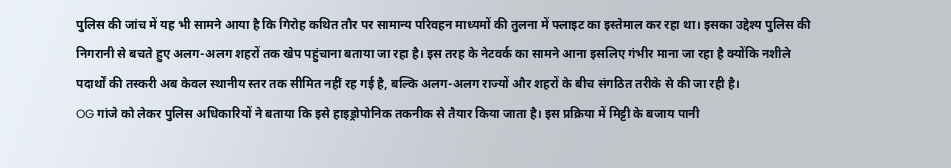पुलिस की जांच में यह भी सामने आया है कि गिरोह कथित तौर पर सामान्य परिवहन माध्यमों की तुलना में फ्लाइट का इस्तेमाल कर रहा था। इसका उद्देश्य पुलिस की निगरानी से बचते हुए अलग-अलग शहरों तक खेप पहुंचाना बताया जा रहा है। इस तरह के नेटवर्क का सामने आना इसलिए गंभीर माना जा रहा है क्योंकि नशीले पदार्थों की तस्करी अब केवल स्थानीय स्तर तक सीमित नहीं रह गई है, बल्कि अलग-अलग राज्यों और शहरों के बीच संगठित तरीके से की जा रही है।
OG गांजे को लेकर पुलिस अधिकारियों ने बताया कि इसे हाइड्रोपोनिक तकनीक से तैयार किया जाता है। इस प्रक्रिया में मिट्टी के बजाय पानी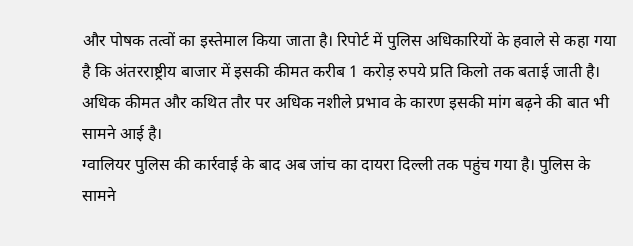और पोषक तत्वों का इस्तेमाल किया जाता है। रिपोर्ट में पुलिस अधिकारियों के हवाले से कहा गया है कि अंतरराष्ट्रीय बाजार में इसकी कीमत करीब 1 करोड़ रुपये प्रति किलो तक बताई जाती है। अधिक कीमत और कथित तौर पर अधिक नशीले प्रभाव के कारण इसकी मांग बढ़ने की बात भी सामने आई है।
ग्वालियर पुलिस की कार्रवाई के बाद अब जांच का दायरा दिल्ली तक पहुंच गया है। पुलिस के सामने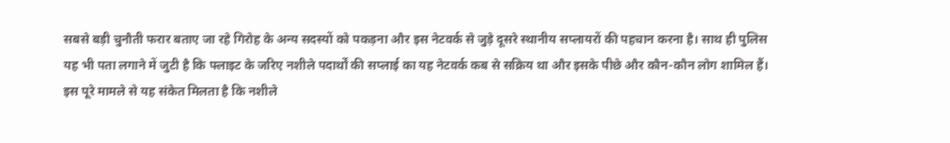सबसे बड़ी चुनौती फरार बताए जा रहे गिरोह के अन्य सदस्यों को पकड़ना और इस नेटवर्क से जुड़े दूसरे स्थानीय सप्लायरों की पहचान करना है। साथ ही पुलिस यह भी पता लगाने में जुटी है कि फ्लाइट के जरिए नशीले पदार्थों की सप्लाई का यह नेटवर्क कब से सक्रिय था और इसके पीछे और कौन-कौन लोग शामिल हैं।
इस पूरे मामले से यह संकेत मिलता है कि नशीले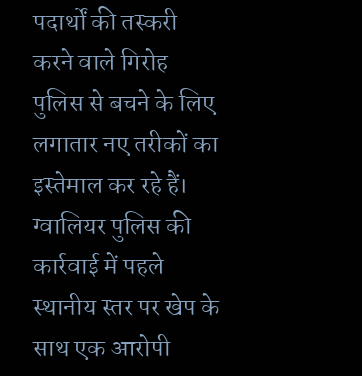पदार्थों की तस्करी करने वाले गिरोह पुलिस से बचने के लिए लगातार नए तरीकों का इस्तेमाल कर रहे हैं। ग्वालियर पुलिस की कार्रवाई में पहले स्थानीय स्तर पर खेप के साथ एक आरोपी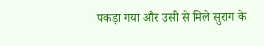पकड़ा गया और उसी से मिले सुराग के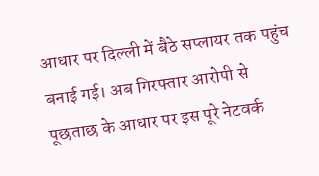आधार पर दिल्ली में बैठे सप्लायर तक पहुंच बनाई गई। अब गिरफ्तार आरोपी से पूछताछ के आधार पर इस पूरे नेटवर्क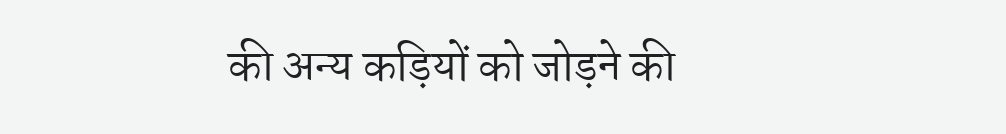की अन्य कड़ियों को जोड़ने की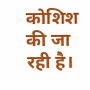कोशिश की जा रही है।